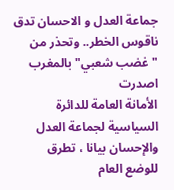جماعة العدل و الاحسان تدق ناقوس الخطر.. وتحذر من "غضب شعبي" بالمغرب
اصدرت
الأمانة العامة للدائرة السياسية لجماعة العدل والإحسان بيانا ، تطرق للوضع العام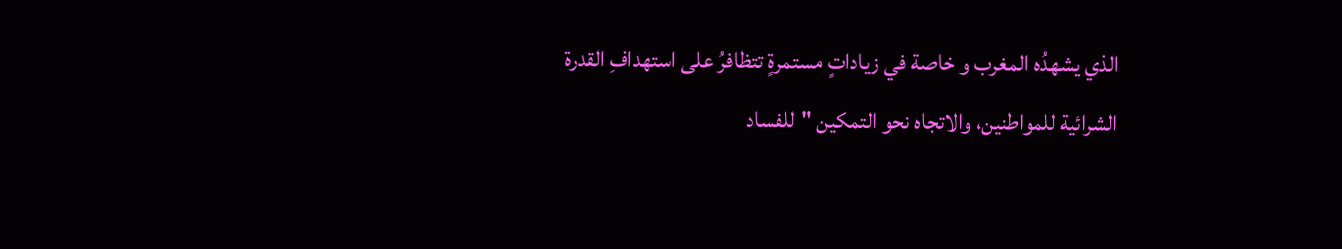الذي يشهدُه المغرب و خاصة في زياداتٍ مستمرةٍ تتظافرُ على استهدافِ القدرة
الشرائية للمواطنين، والاتجاه نحو التمكين "للفساد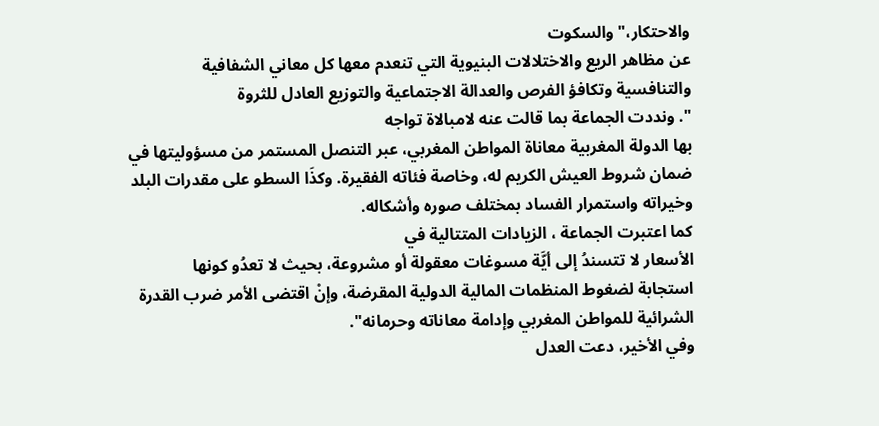والاحتكار،" والسكوت
عن مظاهر الريع والاختلالات البنيوية التي تنعدم معها كل معاني الشفافية
والتنافسية وتكافؤ الفرص والعدالة الاجتماعية والتوزيع العادل للثروة
". ونددت الجماعة بما قالت عنه لامبالاة تواجه
بها الدولة المغربية معاناة المواطن المغربي، عبر التنصل المستمر من مسؤوليتها في
ضمان شروط العيش الكريم له، وخاصة فئاته الفقيرة. وكذَا السطو على مقدرات البلد
وخيراته واستمرار الفساد بمختلف صوره وأشكاله.
كما اعتبرت الجماعة ، الزيادات المتتالية في
الأسعار لا تتسندُ إلى أيَّة مسوغات معقولة أو مشروعة، بحيث لا تعدُو كونها
استجابة لضغوط المنظمات المالية الدولية المقرضة، وإنْ اقتضى الأمر ضرب القدرة
الشرائية للمواطن المغربي وإدامة معاناته وحرمانه".
وفي الأخير، دعت العدل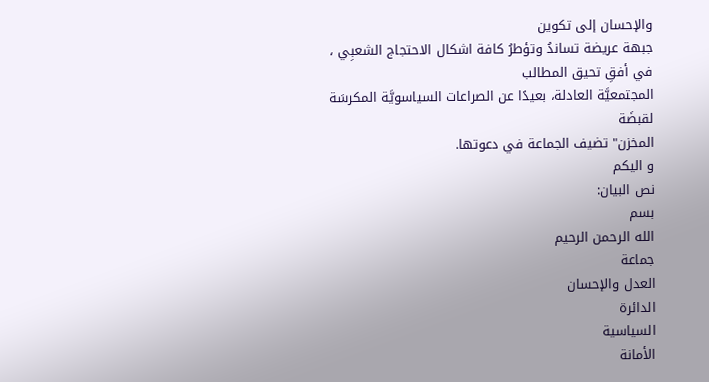والإحسان إلى تكوين
جبهة عريضة تساندُ وتؤطرُ كافة اشكال الاحتجاج الشعبِي ، في أفقِ تحيق المطالب
المجتمعيَّة العادلة، بعيدًا عن الصراعات السياسويَّة المكرسَة لقبضَة
المخزن" تضيف الجماعة في دعوتها.
و اليكم
نص البيان:
بسم
الله الرحمن الرحيم
جماعة
العدل والإحسان
الدائرة
السياسية
الأمانة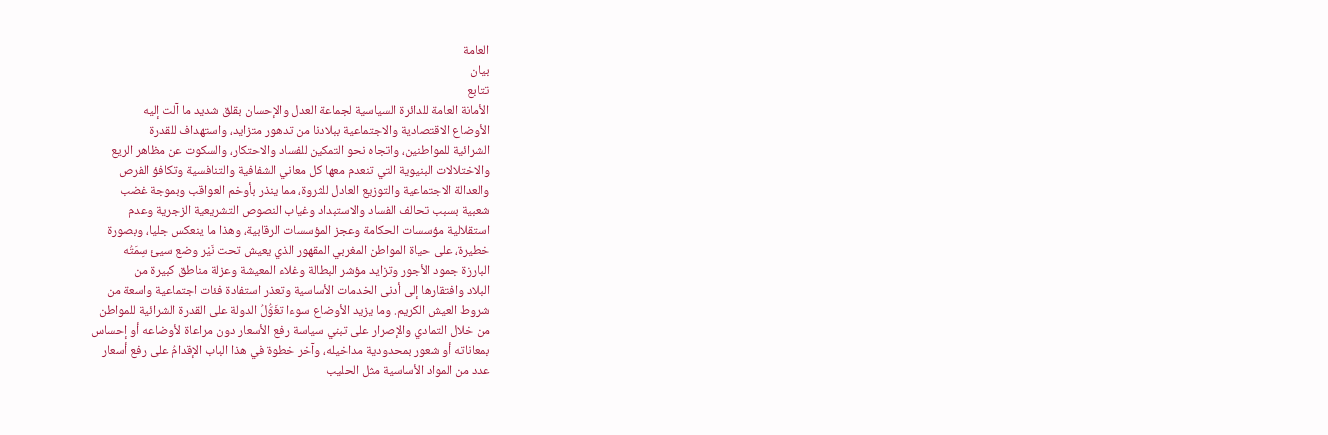العامة
بيان
تتابع
الأمانة العامة للدائرة السياسية لجماعة العدل والإحسان بقلق شديد ما آلت إليه
الأوضاع الاقتصادية والاجتماعية ببلادنا من تدهور متزايد، واستهداف للقدرة
الشرائية للمواطنين، واتجاه نحو التمكين للفساد والاحتكار، والسكوت عن مظاهر الريع
والاختلالات البنيوية التي تنعدم معها كل معاني الشفافية والتنافسية وتكافؤ الفرص
والعدالة الاجتماعية والتوزيع العادل للثروة، مما ينذر بأوخم العواقب وبموجة غضب
شعبية بسبب تحالف الفساد والاستبداد وغياب النصوص التشريعية الزجرية وعدم
استقلالية مؤسسات الحكامة وعجز المؤسسات الرقابية، وهذا ما ينعكس جليا، وبصورة
خطيرة، على حياة المواطن المغربي المقهور الذي يعيش تحت نَيْر وضع سيئ سِمَتُه
البارزة جمود الأجور وتزايد مؤشر البطالة وغلاء المعيشة وعزلة مناطق كبيرة من
البلاد وافتقارها إلى أدنى الخدمات الأساسية وتعذر استفادة فئات اجتماعية واسعة من
شروط العيش الكريم. وما يزيد الأوضاع سوءا تغَوُّلُ الدولة على القدرة الشرائية للمواطن
من خلال التمادي والإصرار على تبني سياسة رفع الأسعار دون مراعاة لأوضاعه أو إحساس
بمعاناته أو شعور بمحدودية مداخيله، وآخر خطوة في هذا الباب الإقدامُ على رفع أسعار
عدد من المواد الأساسية مثل الحليب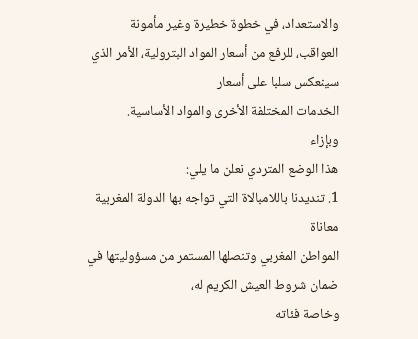والاستعداد، في خطوة خطيرة وغير مأمونة
العواقب، للرفع من أسعار المواد البترولية، الأمر الذي سينعكس سلبا على أسعار
الخدمات المختلفة الأخرى والمواد الأساسية.
وبإزاء
هذا الوضع المتردي نعلن ما يلي:
1. تنديدنا باللامبالاة التي تواجه بها الدولة المغربية معاناة
المواطن المغربي وتنصلها المستمر من مسؤوليتها في ضمان شروط العيش الكريم له،
وخاصة فئاته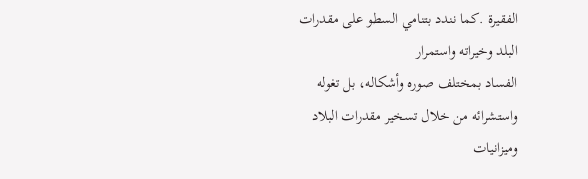الفقيرة .كما نندد بتنامي السطو على مقدرات البلد وخيراته واستمرار
الفساد بمختلف صوره وأشكاله، بل تغوله واستشرائه من خلال تسخير مقدرات البلاد
وميزانيات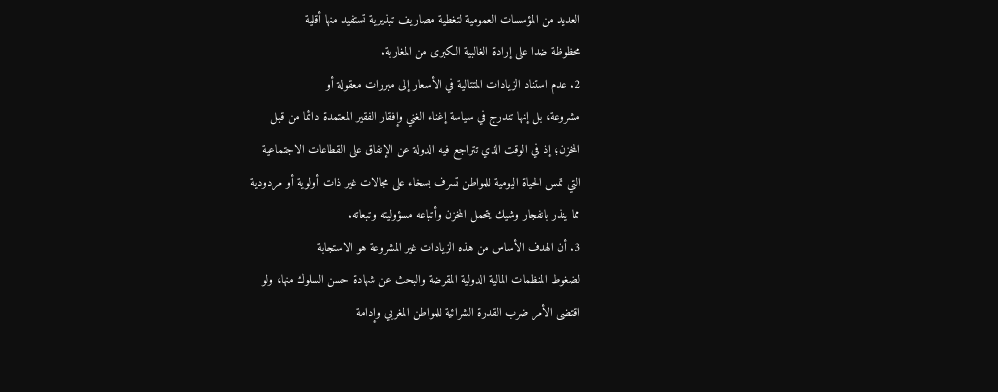العديد من المؤسسات العمومية لتغطية مصاريف تبذيرية تستفيد منها أقلية
محظوظة ضدا على إرادة الغالبية الكبرى من المغاربة.
2. عدم استناد الزيادات المتتالية في الأسعار إلى مبررات معقولة أو
مشروعة، بل إنها تندرج في سياسة إغناء الغني وإفقار الفقير المعتمدة دائما من قبل
المخزن؛ إذ في الوقت الذي تتراجع فيه الدولة عن الإنفاق على القطاعات الاجتماعية
التي تمس الحياة اليومية للمواطن تسرف بسخاء على مجالات غير ذات أولوية أو مردودية
مما ينذر بانفجار وشيك يتحمل المخزن وأتباعه مسؤوليته وتبعاته.
3. أن الهدف الأساس من هذه الزيادات غير المشروعة هو الاستجابة
لضغوط المنظمات المالية الدولية المقرضة والبحث عن شهادة حسن السلوك منها، ولو
اقتضى الأمر ضرب القدرة الشرائية للمواطن المغربي وإدامة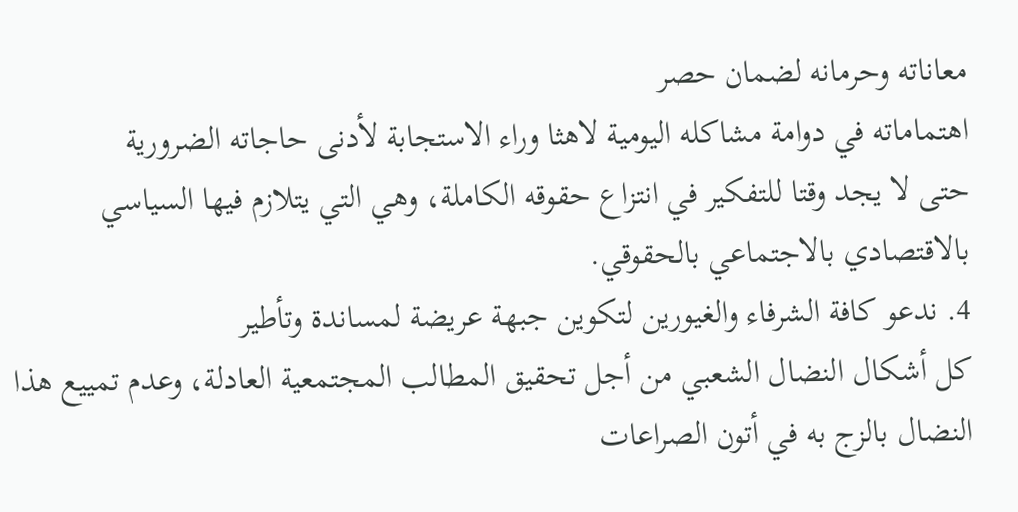معاناته وحرمانه لضمان حصر
اهتماماته في دوامة مشاكله اليومية لاهثا وراء الاستجابة لأدنى حاجاته الضرورية
حتى لا يجد وقتا للتفكير في انتزاع حقوقه الكاملة، وهي التي يتلازم فيها السياسي
بالاقتصادي بالاجتماعي بالحقوقي.
4. ندعو كافة الشرفاء والغيورين لتكوين جبهة عريضة لمساندة وتأطير
كل أشكال النضال الشعبي من أجل تحقيق المطالب المجتمعية العادلة، وعدم تمييع هذا
النضال بالزج به في أتون الصراعات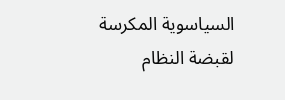السياسوية المكرسة لقبضة النظام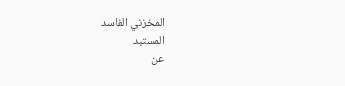المخزني الفاسد
المستبد
عن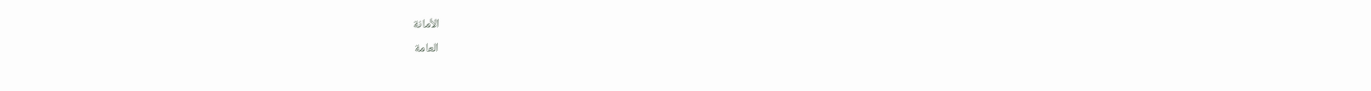الأمانة
العامة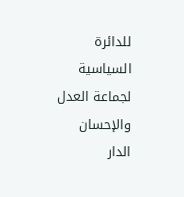للدائرة السياسية لجماعة العدل والإحسان
الدار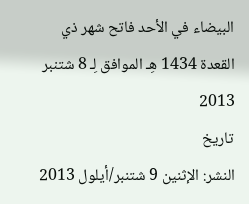البيضاء في الأحد فاتح شهر ذي القعدة 1434 هِـ الموافق لِـ 8 شتنبر 2013
تاريخ
النشر: الإثنين 9 شتنبر/أيلول 2013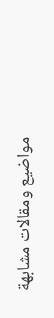مواضيع ومقالات مشابهة